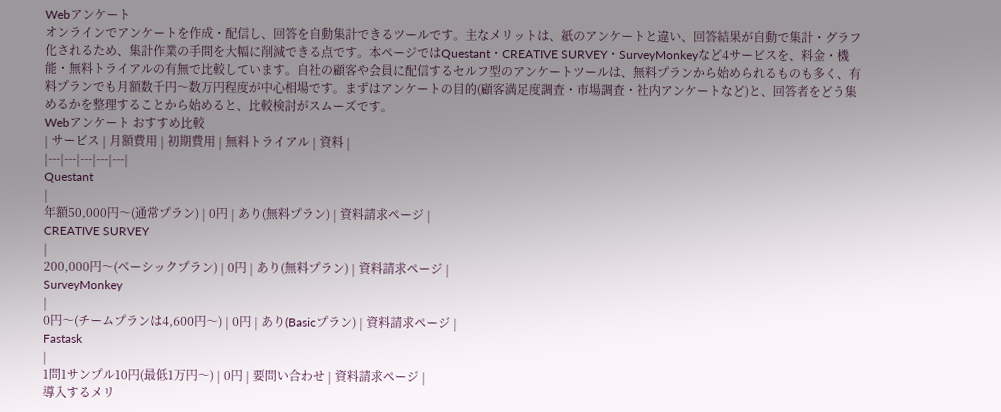Webアンケート
オンラインでアンケートを作成・配信し、回答を自動集計できるツールです。主なメリットは、紙のアンケートと違い、回答結果が自動で集計・グラフ化されるため、集計作業の手間を大幅に削減できる点です。本ページではQuestant・CREATIVE SURVEY・SurveyMonkeyなど4サービスを、料金・機能・無料トライアルの有無で比較しています。自社の顧客や会員に配信するセルフ型のアンケートツールは、無料プランから始められるものも多く、有料プランでも月額数千円〜数万円程度が中心相場です。まずはアンケートの目的(顧客満足度調査・市場調査・社内アンケートなど)と、回答者をどう集めるかを整理することから始めると、比較検討がスムーズです。
Webアンケート おすすめ比較
| サービス | 月額費用 | 初期費用 | 無料トライアル | 資料 |
|---|---|---|---|---|
Questant
|
年額50,000円〜(通常プラン) | 0円 | あり(無料プラン) | 資料請求ページ |
CREATIVE SURVEY
|
200,000円〜(ベーシックプラン) | 0円 | あり(無料プラン) | 資料請求ページ |
SurveyMonkey
|
0円〜(チームプランは4,600円〜) | 0円 | あり(Basicプラン) | 資料請求ページ |
Fastask
|
1問1サンプル10円(最低1万円〜) | 0円 | 要問い合わせ | 資料請求ページ |
導入するメリ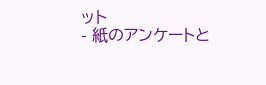ット
- 紙のアンケートと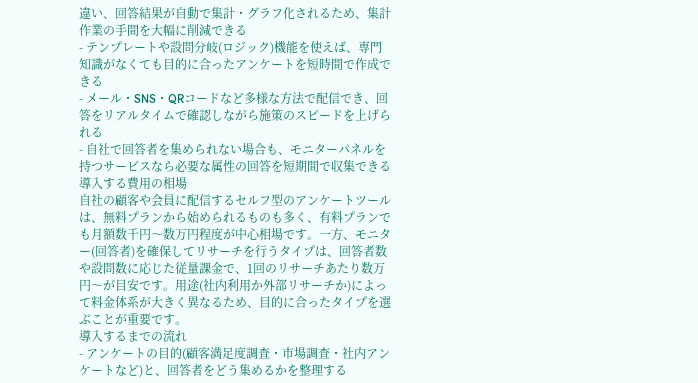違い、回答結果が自動で集計・グラフ化されるため、集計作業の手間を大幅に削減できる
- テンプレートや設問分岐(ロジック)機能を使えば、専門知識がなくても目的に合ったアンケートを短時間で作成できる
- メール・SNS・QRコードなど多様な方法で配信でき、回答をリアルタイムで確認しながら施策のスピードを上げられる
- 自社で回答者を集められない場合も、モニターパネルを持つサービスなら必要な属性の回答を短期間で収集できる
導入する費用の相場
自社の顧客や会員に配信するセルフ型のアンケートツールは、無料プランから始められるものも多く、有料プランでも月額数千円〜数万円程度が中心相場です。一方、モニター(回答者)を確保してリサーチを行うタイプは、回答者数や設問数に応じた従量課金で、1回のリサーチあたり数万円〜が目安です。用途(社内利用か外部リサーチか)によって料金体系が大きく異なるため、目的に合ったタイプを選ぶことが重要です。
導入するまでの流れ
- アンケートの目的(顧客満足度調査・市場調査・社内アンケートなど)と、回答者をどう集めるかを整理する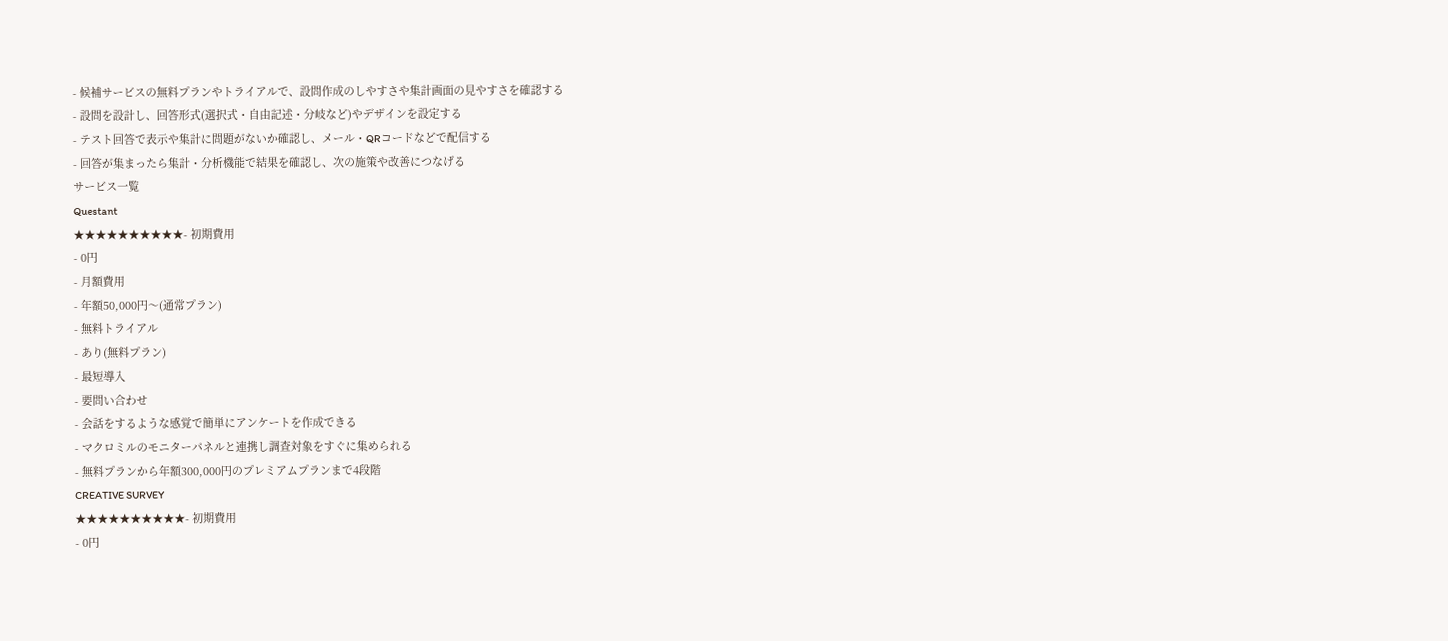- 候補サービスの無料プランやトライアルで、設問作成のしやすさや集計画面の見やすさを確認する
- 設問を設計し、回答形式(選択式・自由記述・分岐など)やデザインを設定する
- テスト回答で表示や集計に問題がないか確認し、メール・QRコードなどで配信する
- 回答が集まったら集計・分析機能で結果を確認し、次の施策や改善につなげる
サービス一覧
Questant
★★★★★★★★★★- 初期費用
- 0円
- 月額費用
- 年額50,000円〜(通常プラン)
- 無料トライアル
- あり(無料プラン)
- 最短導入
- 要問い合わせ
- 会話をするような感覚で簡単にアンケートを作成できる
- マクロミルのモニターパネルと連携し調査対象をすぐに集められる
- 無料プランから年額300,000円のプレミアムプランまで4段階
CREATIVE SURVEY
★★★★★★★★★★- 初期費用
- 0円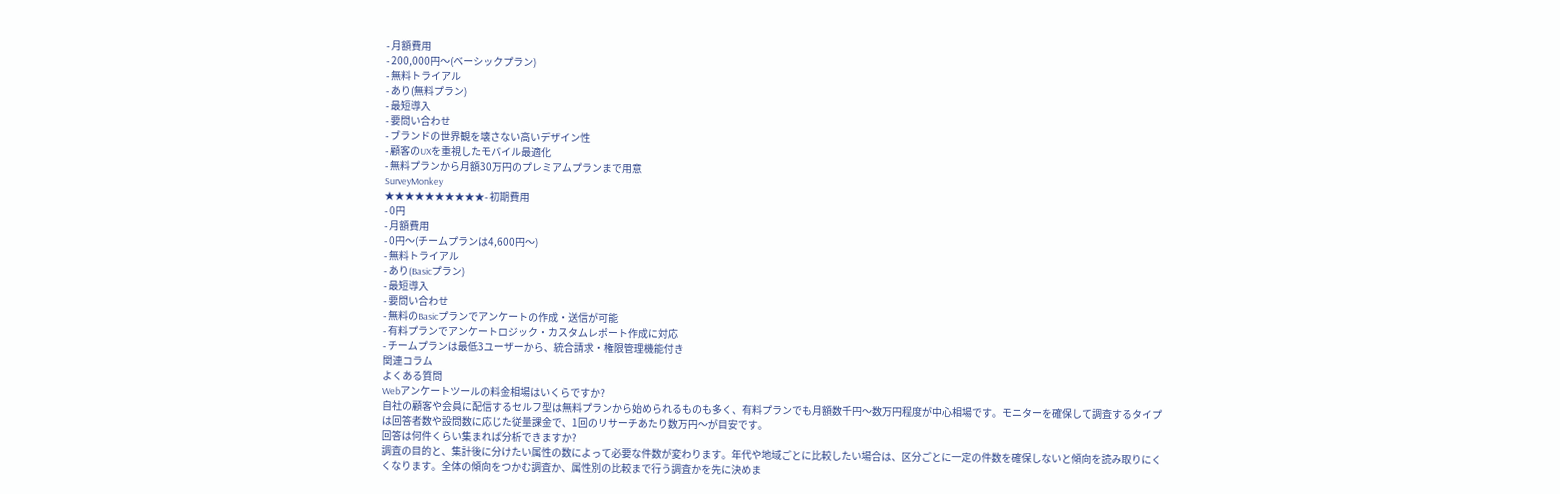- 月額費用
- 200,000円〜(ベーシックプラン)
- 無料トライアル
- あり(無料プラン)
- 最短導入
- 要問い合わせ
- ブランドの世界観を壊さない高いデザイン性
- 顧客のUXを重視したモバイル最適化
- 無料プランから月額30万円のプレミアムプランまで用意
SurveyMonkey
★★★★★★★★★★- 初期費用
- 0円
- 月額費用
- 0円〜(チームプランは4,600円〜)
- 無料トライアル
- あり(Basicプラン)
- 最短導入
- 要問い合わせ
- 無料のBasicプランでアンケートの作成・送信が可能
- 有料プランでアンケートロジック・カスタムレポート作成に対応
- チームプランは最低3ユーザーから、統合請求・権限管理機能付き
関連コラム
よくある質問
Webアンケートツールの料金相場はいくらですか?
自社の顧客や会員に配信するセルフ型は無料プランから始められるものも多く、有料プランでも月額数千円〜数万円程度が中心相場です。モニターを確保して調査するタイプは回答者数や設問数に応じた従量課金で、1回のリサーチあたり数万円〜が目安です。
回答は何件くらい集まれば分析できますか?
調査の目的と、集計後に分けたい属性の数によって必要な件数が変わります。年代や地域ごとに比較したい場合は、区分ごとに一定の件数を確保しないと傾向を読み取りにくくなります。全体の傾向をつかむ調査か、属性別の比較まで行う調査かを先に決めま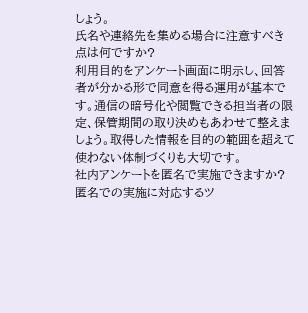しょう。
氏名や連絡先を集める場合に注意すべき点は何ですか?
利用目的をアンケート画面に明示し、回答者が分かる形で同意を得る運用が基本です。通信の暗号化や閲覧できる担当者の限定、保管期間の取り決めもあわせて整えましょう。取得した情報を目的の範囲を超えて使わない体制づくりも大切です。
社内アンケートを匿名で実施できますか?
匿名での実施に対応するツ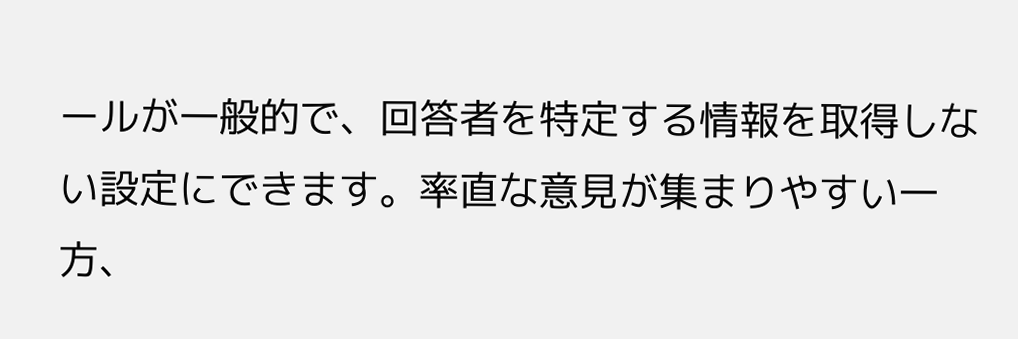ールが一般的で、回答者を特定する情報を取得しない設定にできます。率直な意見が集まりやすい一方、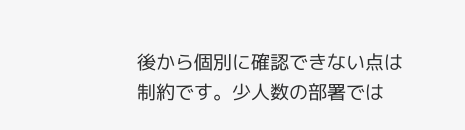後から個別に確認できない点は制約です。少人数の部署では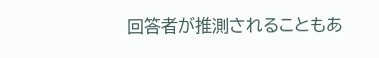回答者が推測されることもあ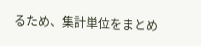るため、集計単位をまとめ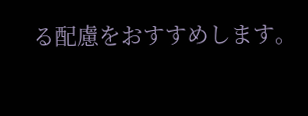る配慮をおすすめします。